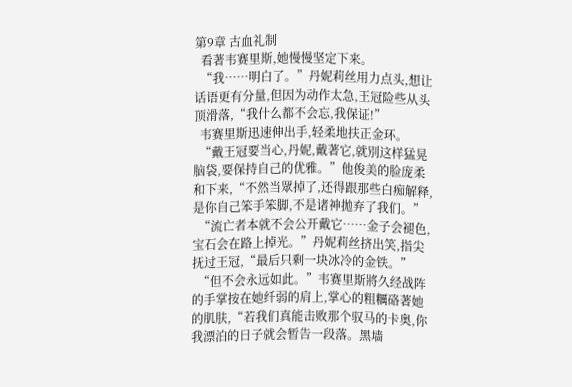第9章 古血礼制
  看著韦赛里斯,她慢慢坚定下来。
  “我……明白了。”丹妮莉丝用力点头,想让话语更有分量,但因为动作太急,王冠险些从头顶滑落,“我什么都不会忘,我保证!”
  韦赛里斯迅速伸出手,轻柔地扶正金环。
  “戴王冠要当心,丹妮,戴著它,就別这样猛晃脑袋,要保持自己的优雅。”他俊美的脸庞柔和下来,“不然当眾掉了,还得跟那些白痴解释,是你自己笨手笨脚,不是诸神拋弃了我们。”
  “流亡者本就不会公开戴它……金子会褪色,宝石会在路上掉光。”丹妮莉丝挤出笑,指尖抚过王冠,“最后只剩一块冰冷的金铁。”
  “但不会永远如此。”韦赛里斯將久经战阵的手掌按在她纤弱的肩上,掌心的粗糲硌著她的肌肤,“若我们真能击败那个驭马的卡奥,你我漂泊的日子就会暂告一段落。黑墙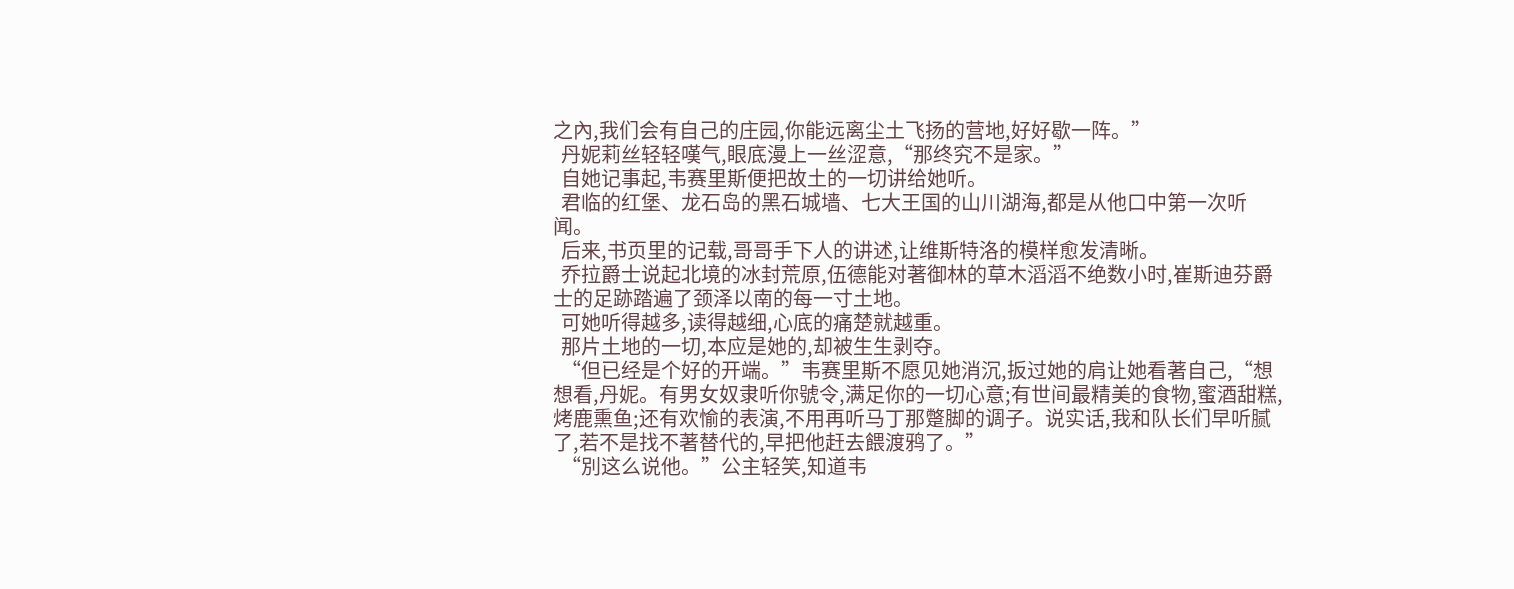之內,我们会有自己的庄园,你能远离尘土飞扬的营地,好好歇一阵。”
  丹妮莉丝轻轻嘆气,眼底漫上一丝涩意,“那终究不是家。”
  自她记事起,韦赛里斯便把故土的一切讲给她听。
  君临的红堡、龙石岛的黑石城墙、七大王国的山川湖海,都是从他口中第一次听闻。
  后来,书页里的记载,哥哥手下人的讲述,让维斯特洛的模样愈发清晰。
  乔拉爵士说起北境的冰封荒原,伍德能对著御林的草木滔滔不绝数小时,崔斯迪芬爵士的足跡踏遍了颈泽以南的每一寸土地。
  可她听得越多,读得越细,心底的痛楚就越重。
  那片土地的一切,本应是她的,却被生生剥夺。
  “但已经是个好的开端。”韦赛里斯不愿见她消沉,扳过她的肩让她看著自己,“想想看,丹妮。有男女奴隶听你號令,满足你的一切心意;有世间最精美的食物,蜜酒甜糕,烤鹿熏鱼;还有欢愉的表演,不用再听马丁那蹩脚的调子。说实话,我和队长们早听腻了,若不是找不著替代的,早把他赶去餵渡鸦了。”
  “別这么说他。”公主轻笑,知道韦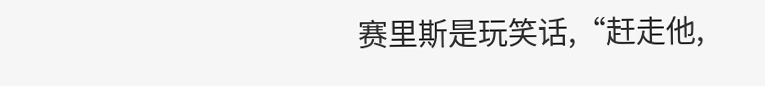赛里斯是玩笑话,“赶走他,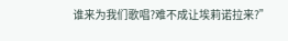谁来为我们歌唱?难不成让埃莉诺拉来?”